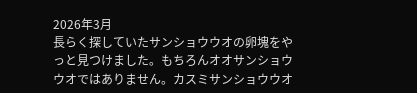2026年3月
長らく探していたサンショウウオの卵塊をやっと見つけました。もちろんオオサンショウウオではありません。カスミサンショウウオ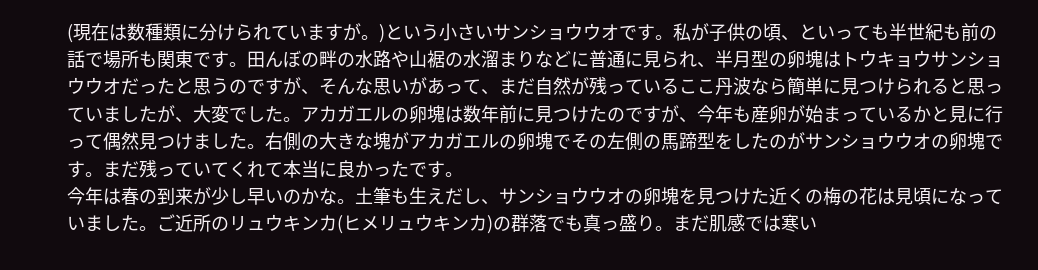(現在は数種類に分けられていますが。)という小さいサンショウウオです。私が子供の頃、といっても半世紀も前の話で場所も関東です。田んぼの畔の水路や山裾の水溜まりなどに普通に見られ、半月型の卵塊はトウキョウサンショウウオだったと思うのですが、そんな思いがあって、まだ自然が残っているここ丹波なら簡単に見つけられると思っていましたが、大変でした。アカガエルの卵塊は数年前に見つけたのですが、今年も産卵が始まっているかと見に行って偶然見つけました。右側の大きな塊がアカガエルの卵塊でその左側の馬蹄型をしたのがサンショウウオの卵塊です。まだ残っていてくれて本当に良かったです。
今年は春の到来が少し早いのかな。土筆も生えだし、サンショウウオの卵塊を見つけた近くの梅の花は見頃になっていました。ご近所のリュウキンカ(ヒメリュウキンカ)の群落でも真っ盛り。まだ肌感では寒い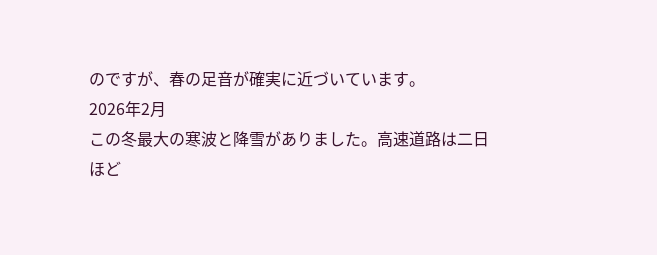のですが、春の足音が確実に近づいています。
2026年2月
この冬最大の寒波と降雪がありました。高速道路は二日ほど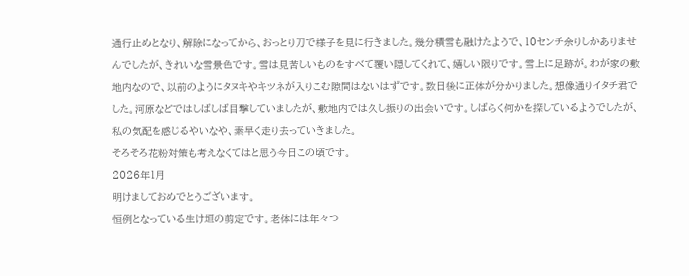通行止めとなり、解除になってから、おっとり刀で様子を見に行きました。幾分積雪も融けたようで、10センチ余りしかありませんでしたが、きれいな雪景色です。雪は見苦しいものをすべて覆い隠してくれて、嬉しい限りです。雪上に足跡が。わが家の敷地内なので、以前のようにタヌキやキツネが入りこむ隙間はないはずです。数日後に正体が分かりました。想像通りイタチ君でした。河原などではしばしば目撃していましたが、敷地内では久し振りの出会いです。しばらく何かを探しているようでしたが、私の気配を感じるやいなや、素早く走り去っていきました。
そろそろ花粉対策も考えなくてはと思う今日この頃です。
2026年1月
明けましておめでとうございます。
恒例となっている生け垣の剪定です。老体には年々つ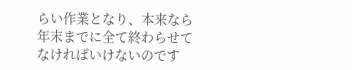らい作業となり、本来なら年末までに全て終わらせてなければいけないのです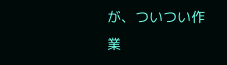が、ついつい作業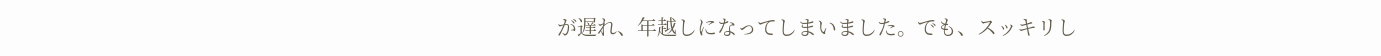が遅れ、年越しになってしまいました。でも、スッキリし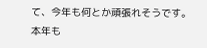て、今年も何とか頑張れそうです。
本年も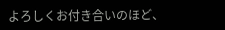よろしくお付き合いのほど、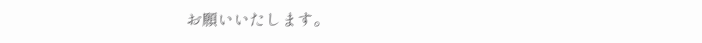お願いいたします。